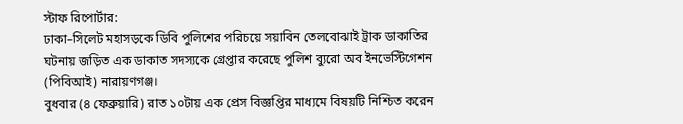স্টাফ রিপোর্টার:
ঢাকা–সিলেট মহাসড়কে ডিবি পুলিশের পরিচয়ে সয়াবিন তেলবোঝাই ট্রাক ডাকাতির ঘটনায় জড়িত এক ডাকাত সদস্যকে গ্রেপ্তার করেছে পুলিশ ব্যুরো অব ইনভেস্টিগেশন (পিবিআই) নারায়ণগঞ্জ।
বুধবার (৪ ফেব্রুয়ারি) রাত ১০টায় এক প্রেস বিজ্ঞপ্তির মাধ্যমে বিষয়টি নিশ্চিত করেন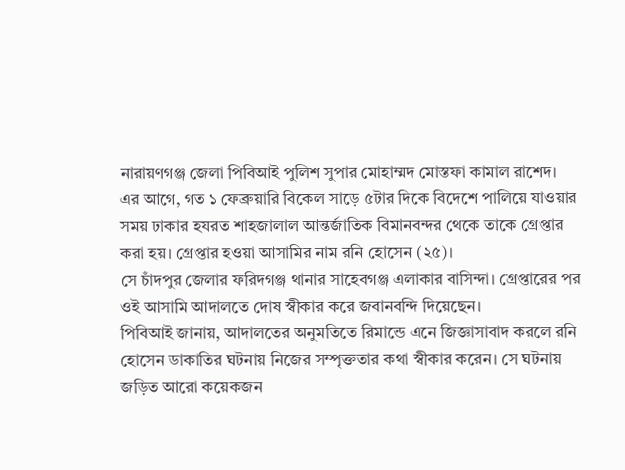নারায়ণগঞ্জ জেলা পিবিআই পুলিশ সুপার মোহাম্মদ মোস্তফা কামাল রাশেদ।
এর আগে, গত ১ ফেব্রুয়ারি বিকেল সাড়ে ৫টার দিকে বিদেশে পালিয়ে যাওয়ার সময় ঢাকার হযরত শাহজালাল আন্তর্জাতিক বিমানবন্দর থেকে তাকে গ্রেপ্তার করা হয়। গ্রেপ্তার হওয়া আসামির নাম রনি হোসেন (২৫)।
সে চাঁদপুর জেলার ফরিদগঞ্জ থানার সাহেবগঞ্জ এলাকার বাসিন্দা। গ্রেপ্তারের পর ওই আসামি আদালতে দোষ স্বীকার করে জবানবন্দি দিয়েছেন।
পিবিআই জানায়, আদালতের অনুমতিতে রিমান্ডে এনে জিজ্ঞাসাবাদ করলে রনি হোসেন ডাকাতির ঘটনায় নিজের সম্পৃক্ততার কথা স্বীকার করেন। সে ঘটনায় জড়িত আরো কয়েকজন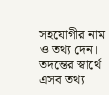সহযোগীর নাম ও তথ্য দেন।
তদন্তের স্বার্থে এসব তথ্য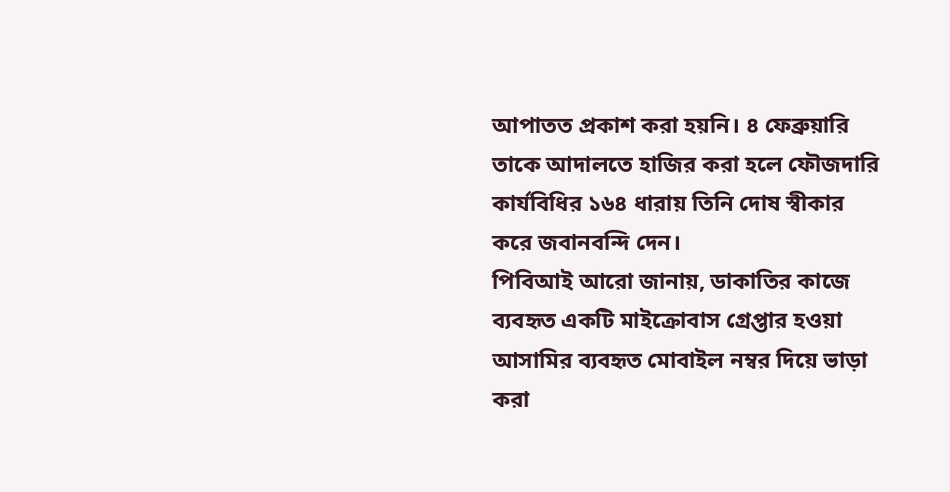আপাতত প্রকাশ করা হয়নি। ৪ ফেব্রুয়ারি তাকে আদালতে হাজির করা হলে ফৌজদারি কার্যবিধির ১৬৪ ধারায় তিনি দোষ স্বীকার করে জবানবন্দি দেন।
পিবিআই আরো জানায়, ডাকাতির কাজে ব্যবহৃত একটি মাইক্রোবাস গ্রেপ্তার হওয়া আসামির ব্যবহৃত মোবাইল নম্বর দিয়ে ভাড়া করা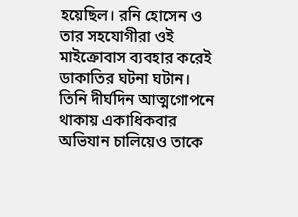হয়েছিল। রনি হোসেন ও তার সহযোগীরা ওই মাইক্রোবাস ব্যবহার করেই ডাকাতির ঘটনা ঘটান।
তিনি দীর্ঘদিন আত্মগোপনে থাকায় একাধিকবার অভিযান চালিয়েও তাকে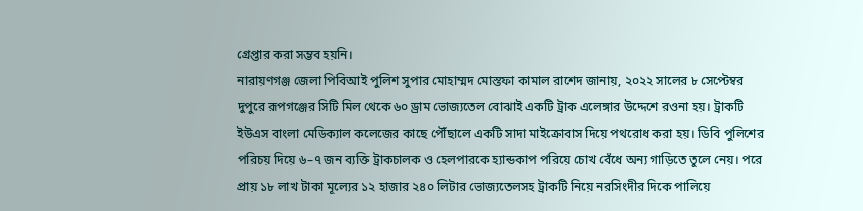গ্রেপ্তার করা সম্ভব হয়নি।
নারায়ণগঞ্জ জেলা পিবিআই পুলিশ সুপার মোহাম্মদ মোস্তফা কামাল রাশেদ জানায়, ২০২২ সালের ৮ সেপ্টেম্বর দুপুরে রূপগঞ্জের সিটি মিল থেকে ৬০ ড্রাম ভোজ্যতেল বোঝাই একটি ট্রাক এলেঙ্গার উদ্দেশে রওনা হয়। ট্রাকটি ইউএস বাংলা মেডিক্যাল কলেজের কাছে পৌঁছালে একটি সাদা মাইক্রোবাস দিয়ে পথরোধ করা হয়। ডিবি পুলিশের পরিচয় দিয়ে ৬–৭ জন ব্যক্তি ট্রাকচালক ও হেলপারকে হ্যান্ডকাপ পরিয়ে চোখ বেঁধে অন্য গাড়িতে তুলে নেয়। পরে প্রায় ১৮ লাখ টাকা মূল্যের ১২ হাজার ২৪০ লিটার ভোজ্যতেলসহ ট্রাকটি নিয়ে নরসিংদীর দিকে পালিয়ে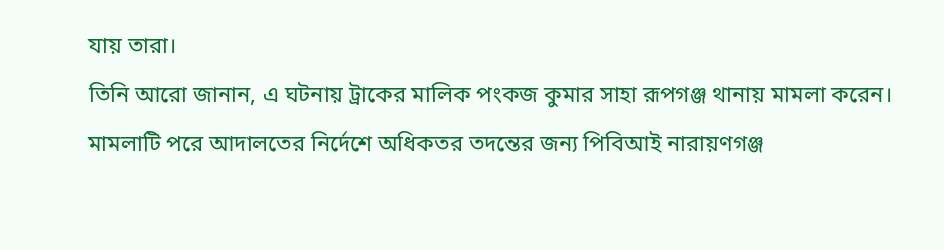যায় তারা।
তিনি আরো জানান, এ ঘটনায় ট্রাকের মালিক পংকজ কুমার সাহা রূপগঞ্জ থানায় মামলা করেন। মামলাটি পরে আদালতের নির্দেশে অধিকতর তদন্তের জন্য পিবিআই নারায়ণগঞ্জ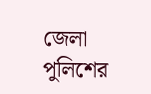জেলা পুলিশের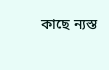কাছে ন্যস্ত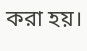করা হয়।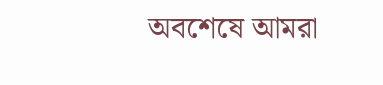অবশেষে আমরা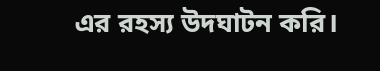এর রহস্য উদঘাটন করি।